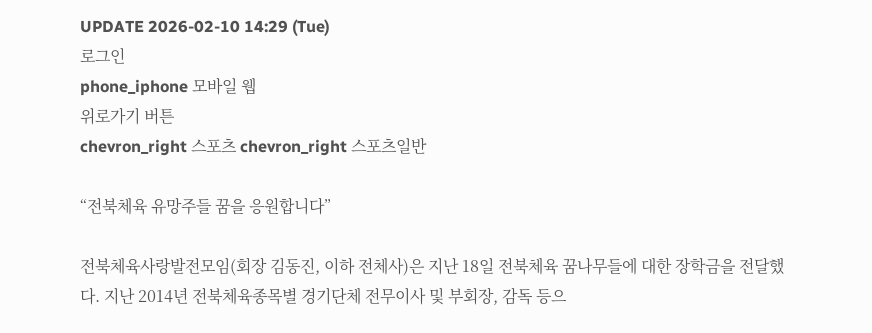UPDATE 2026-02-10 14:29 (Tue)
로그인
phone_iphone 모바일 웹
위로가기 버튼
chevron_right 스포츠 chevron_right 스포츠일반

“전북체육 유망주들 꿈을 응원합니다”

전북체육사랑발전모임(회장 김동진, 이하 전체사)은 지난 18일 전북체육 꿈나무들에 대한 장학금을 전달했다. 지난 2014년 전북체육종목별 경기단체 전무이사 및 부회장, 감독 등으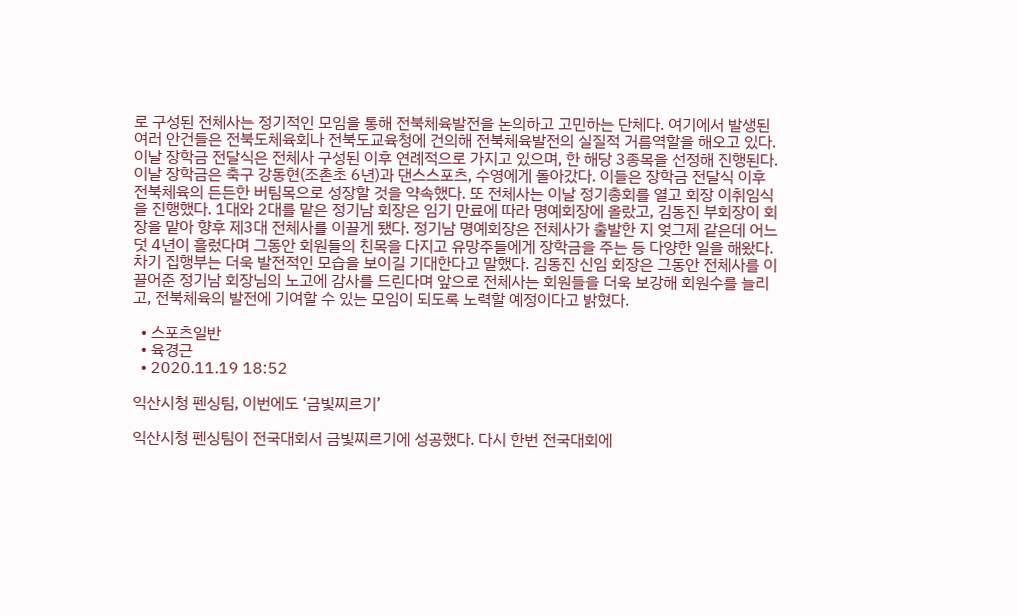로 구성된 전체사는 정기적인 모임을 통해 전북체육발전을 논의하고 고민하는 단체다. 여기에서 발생된 여러 안건들은 전북도체육회나 전북도교육청에 건의해 전북체육발전의 실질적 거름역할을 해오고 있다. 이날 장학금 전달식은 전체사 구성된 이후 연례적으로 가지고 있으며, 한 해당 3종목을 선정해 진행된다. 이날 장학금은 축구 강동현(조촌초 6년)과 댄스스포츠, 수영에게 돌아갔다. 이들은 장학금 전달식 이후 전북체육의 든든한 버팀목으로 성장할 것을 약속했다. 또 전체사는 이날 정기총회를 열고 회장 이취임식을 진행했다. 1대와 2대를 맡은 정기남 회장은 임기 만료에 따라 명예회장에 올랐고, 김동진 부회장이 회장을 맡아 향후 제3대 전체사를 이끌게 됐다. 정기남 명예회장은 전체사가 출발한 지 엊그제 같은데 어느덧 4년이 흘렀다며 그동안 회원들의 친목을 다지고 유망주들에게 장학금을 주는 등 다양한 일을 해왔다. 차기 집행부는 더욱 발전적인 모습을 보이길 기대한다고 말했다. 김동진 신임 회장은 그동안 전체사를 이끌어준 정기남 회장님의 노고에 감사를 드린다며 앞으로 전체사는 회원들을 더욱 보강해 회원수를 늘리고, 전북체육의 발전에 기여할 수 있는 모임이 되도록 노력할 예정이다고 밝혔다.

  • 스포츠일반
  • 육경근
  • 2020.11.19 18:52

익산시청 펜싱팀, 이번에도 ‘금빛찌르기’

익산시청 펜싱팀이 전국대회서 금빛찌르기에 성공했다. 다시 한번 전국대회에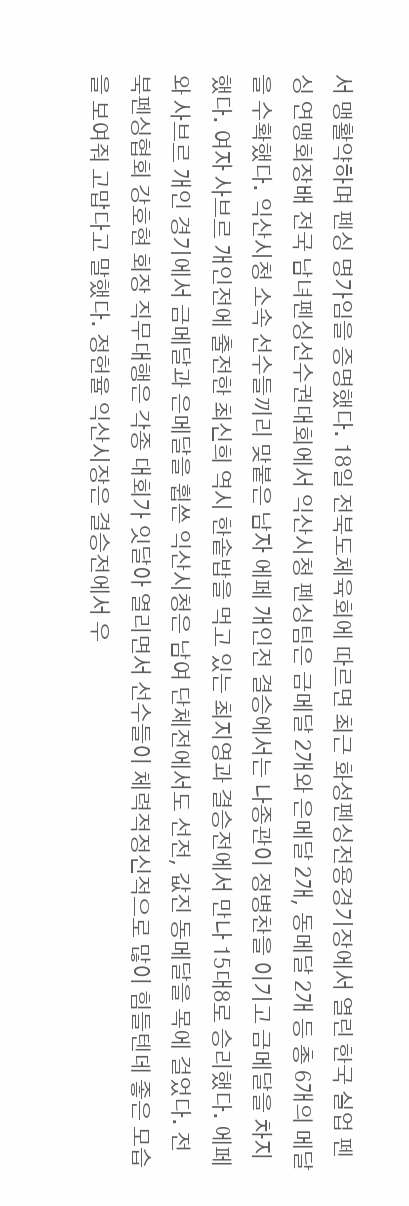서 맹활약하며 펜싱 명가임을 증명했다. 18일 전북도체육회에 따르면 최근 화성펜싱전용경기장에서 열린 한국 실업 펜싱 연맹회장배 전국 남녀펜싱선수권대회에서 익산시청 펜싱팀은 금메달 2개와 은메달 2개, 동메달 2개 등 총 6개의 메달을 수확했다. 익산시청 소속 선수들끼리 맞붙은 남자 에페 개인전 결승에서는 나종관이 정병찬을 이기고 금메달을 차지했다. 여자 사브르 개인전에 출전한 최신희 역시 한솥밥을 먹고 있는 최지영과 결승전에서 만나 15대8로 승리했다. 에페와 사브르 개인 경기에서 금메달과 은메달을 휩쓴 익산시청은 남여 단체전에서도 선전, 값진 동메달을 목에 걸었다. 전북펜싱협회 강호현 회장 직무대행은 각종 대회가 잇달아 열리면서 선수들이 체력적정신적으로 많이 힘들텐데 좋은 모습을 보여줘 고맙다고 말했다. 정헌율 익산시장은 결승전에서 우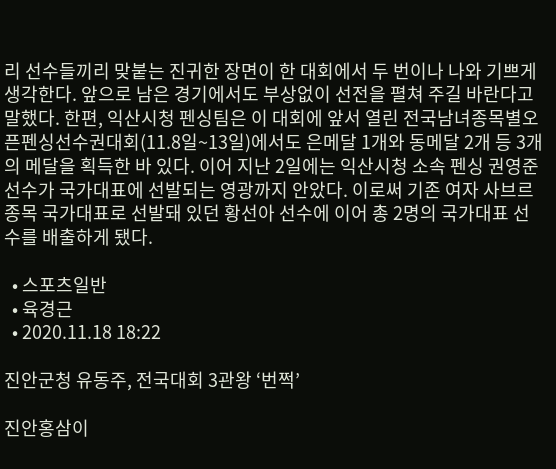리 선수들끼리 맞붙는 진귀한 장면이 한 대회에서 두 번이나 나와 기쁘게 생각한다. 앞으로 남은 경기에서도 부상없이 선전을 펼쳐 주길 바란다고 말했다. 한편, 익산시청 펜싱팀은 이 대회에 앞서 열린 전국남녀종목별오픈펜싱선수권대회(11.8일~13일)에서도 은메달 1개와 동메달 2개 등 3개의 메달을 획득한 바 있다. 이어 지난 2일에는 익산시청 소속 펜싱 권영준 선수가 국가대표에 선발되는 영광까지 안았다. 이로써 기존 여자 사브르 종목 국가대표로 선발돼 있던 황선아 선수에 이어 총 2명의 국가대표 선수를 배출하게 됐다.

  • 스포츠일반
  • 육경근
  • 2020.11.18 18:22

진안군청 유동주, 전국대회 3관왕 ‘번쩍’

진안홍삼이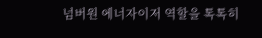넘버원 에너자이저 역할을 톡톡히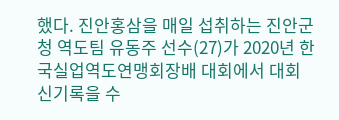했다. 진안홍삼을 매일 섭취하는 진안군청 역도팀 유동주 선수(27)가 2020년 한국실업역도연맹회장배 대회에서 대회 신기록을 수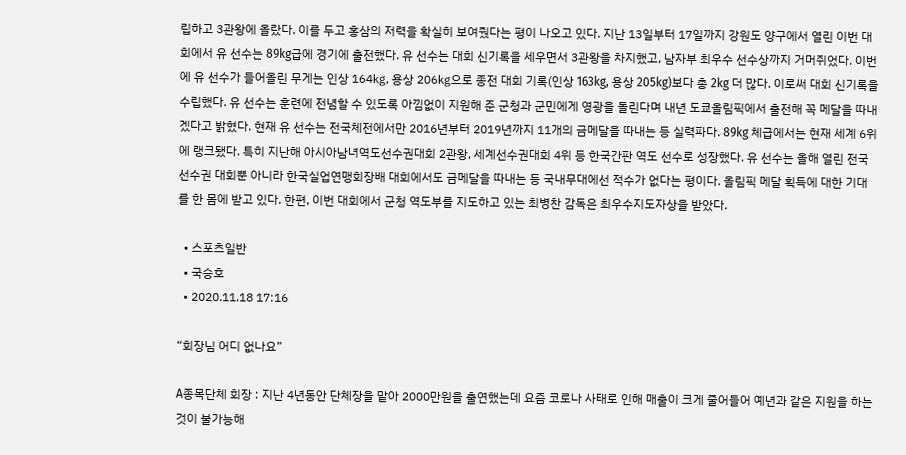립하고 3관왕에 올랐다. 이를 두고 홍삼의 저력을 확실히 보여줬다는 평이 나오고 있다. 지난 13일부터 17일까지 강원도 양구에서 열린 이번 대회에서 유 선수는 89kg급에 경기에 출전했다. 유 선수는 대회 신기록을 세우면서 3관왕을 차지했고, 남자부 최우수 선수상까지 거머쥐었다. 이번에 유 선수가 들어올린 무게는 인상 164㎏, 용상 206㎏으로 종전 대회 기록(인상 163kg, 용상 205kg)보다 총 2kg 더 많다. 이로써 대회 신기록을 수립했다. 유 선수는 훈련에 전념할 수 있도록 아낌없이 지원해 준 군청과 군민에게 영광을 돌린다며 내년 도쿄올림픽에서 출전해 꼭 메달을 따내겠다고 밝혔다. 현재 유 선수는 전국체전에서만 2016년부터 2019년까지 11개의 금메달을 따내는 등 실력파다. 89kg 체급에서는 현재 세계 6위에 랭크됐다. 특히 지난해 아시아남녀역도선수권대회 2관왕, 세계선수권대회 4위 등 한국간판 역도 선수로 성장했다. 유 선수는 올해 열린 전국 선수권 대회뿐 아니라 한국실업연맹회장배 대회에서도 금메달을 따내는 등 국내무대에선 적수가 없다는 평이다. 올림픽 메달 획득에 대한 기대를 한 몸에 받고 있다. 한편, 이번 대회에서 군청 역도부를 지도하고 있는 최병찬 감독은 최우수지도자상을 받았다.

  • 스포츠일반
  • 국승호
  • 2020.11.18 17:16

“회장님 어디 없나요”

A종목단체 회장 : 지난 4년동안 단체장을 맡아 2000만원을 출연했는데 요즘 코로나 사태로 인해 매출이 크게 줄어들어 예년과 같은 지원을 하는 것이 불가능해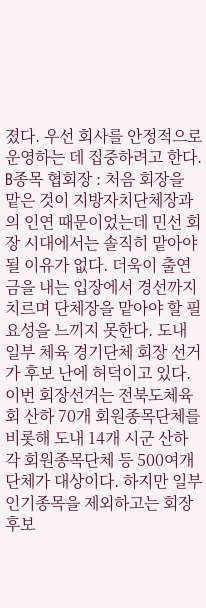졌다. 우선 회사를 안정적으로 운영하는 데 집중하려고 한다. B종목 협회장 : 처음 회장을 맡은 것이 지방자치단체장과의 인연 때문이었는데 민선 회장 시대에서는 솔직히 맡아야 될 이유가 없다. 더욱이 출연금을 내는 입장에서 경선까지 치르며 단체장을 맡아야 할 필요성을 느끼지 못한다. 도내 일부 체육 경기단체 회장 선거가 후보 난에 허덕이고 있다. 이번 회장선거는 전북도체육회 산하 70개 회원종목단체를 비롯해 도내 14개 시군 산하 각 회원종목단체 등 500여개 단체가 대상이다. 하지만 일부 인기종목을 제외하고는 회장 후보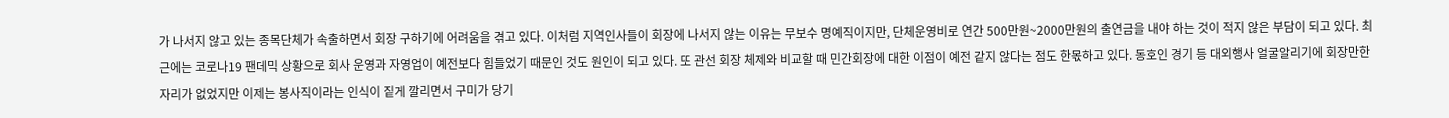가 나서지 않고 있는 종목단체가 속출하면서 회장 구하기에 어려움을 겪고 있다. 이처럼 지역인사들이 회장에 나서지 않는 이유는 무보수 명예직이지만, 단체운영비로 연간 500만원~2000만원의 출연금을 내야 하는 것이 적지 않은 부담이 되고 있다. 최근에는 코로나19 팬데믹 상황으로 회사 운영과 자영업이 예전보다 힘들었기 때문인 것도 원인이 되고 있다. 또 관선 회장 체제와 비교할 때 민간회장에 대한 이점이 예전 같지 않다는 점도 한몫하고 있다. 동호인 경기 등 대외행사 얼굴알리기에 회장만한 자리가 없었지만 이제는 봉사직이라는 인식이 짙게 깔리면서 구미가 당기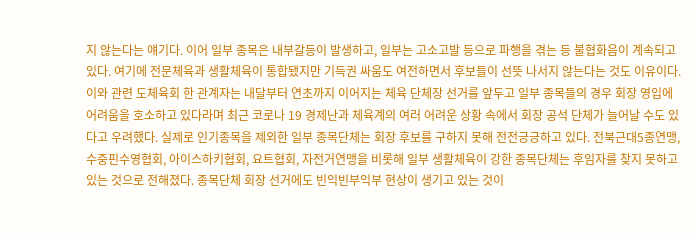지 않는다는 얘기다. 이어 일부 종목은 내부갈등이 발생하고, 일부는 고소고발 등으로 파행을 겪는 등 불협화음이 계속되고 있다. 여기에 전문체육과 생활체육이 통합됐지만 기득권 싸움도 여전하면서 후보들이 선뜻 나서지 않는다는 것도 이유이다. 이와 관련 도체육회 한 관계자는 내달부터 연초까지 이어지는 체육 단체장 선거를 앞두고 일부 종목들의 경우 회장 영입에 어려움을 호소하고 있다라며 최근 코로나 19 경제난과 체육계의 여러 어려운 상황 속에서 회장 공석 단체가 늘어날 수도 있다고 우려했다. 실제로 인기종목을 제외한 일부 종목단체는 회장 후보를 구하지 못해 전전긍긍하고 있다. 전북근대5종연맹, 수중핀수영협회, 아이스하키협회, 요트협회, 자전거연맹을 비롯해 일부 생활체육이 강한 종목단체는 후임자를 찾지 못하고 있는 것으로 전해졌다. 종목단체 회장 선거에도 빈익빈부익부 현상이 생기고 있는 것이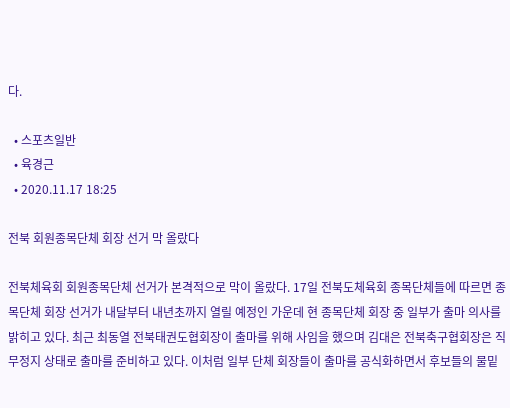다.

  • 스포츠일반
  • 육경근
  • 2020.11.17 18:25

전북 회원종목단체 회장 선거 막 올랐다

전북체육회 회원종목단체 선거가 본격적으로 막이 올랐다. 17일 전북도체육회 종목단체들에 따르면 종목단체 회장 선거가 내달부터 내년초까지 열릴 예정인 가운데 현 종목단체 회장 중 일부가 출마 의사를 밝히고 있다. 최근 최동열 전북태권도협회장이 출마를 위해 사임을 했으며 김대은 전북축구협회장은 직무정지 상태로 출마를 준비하고 있다. 이처럼 일부 단체 회장들이 출마를 공식화하면서 후보들의 물밑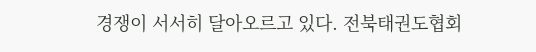경쟁이 서서히 달아오르고 있다. 전북태권도협회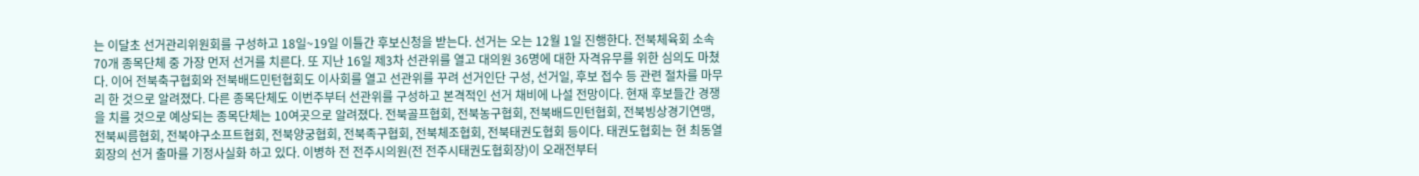는 이달초 선거관리위원회를 구성하고 18일~19일 이틀간 후보신청을 받는다. 선거는 오는 12월 1일 진행한다. 전북체육회 소속 70개 종목단체 중 가장 먼저 선거를 치른다. 또 지난 16일 제3차 선관위를 열고 대의원 36명에 대한 자격유무를 위한 심의도 마쳤다. 이어 전북축구협회와 전북배드민턴협회도 이사회를 열고 선관위를 꾸려 선거인단 구성, 선거일, 후보 접수 등 관련 절차를 마무리 한 것으로 알려졌다. 다른 종목단체도 이번주부터 선관위를 구성하고 본격적인 선거 채비에 나설 전망이다. 현재 후보들간 경쟁을 치를 것으로 예상되는 종목단체는 10여곳으로 알려졌다. 전북골프협회, 전북농구협회, 전북배드민턴협회, 전북빙상경기연맹, 전북씨름협회, 전북야구소프트협회, 전북양궁협회, 전북족구협회, 전북체조협회, 전북태권도협회 등이다. 태권도협회는 현 최동열 회장의 선거 출마를 기정사실화 하고 있다. 이병하 전 전주시의원(전 전주시태권도협회장)이 오래전부터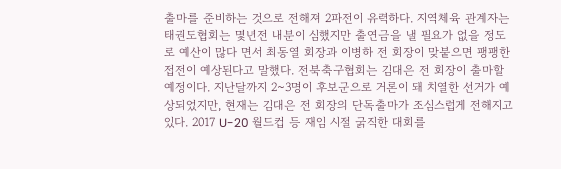출마를 준비하는 것으로 전해져 2파전이 유력하다. 지역체육 관계자는 태권도협회는 몇년전 내분이 심했지만 출연금을 낼 필요가 없을 정도로 예산이 많다 면서 최동열 회장과 이병하 전 회장이 맞붙으면 팽팽한 접전이 예상된다고 말했다. 전북축구협회는 김대은 전 회장이 출마할 예정이다. 지난달까지 2~3명이 후보군으로 거론이 돼 치열한 선거가 예상되었지만, 현재는 김대은 전 회장의 단독출마가 조심스럽게 전해지고 있다. 2017 U-20 월드컵 등 재임 시절 굵직한 대회를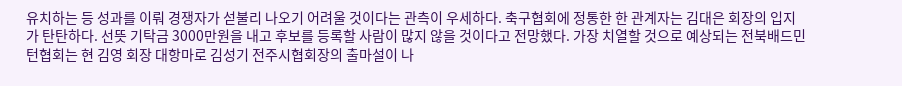유치하는 등 성과를 이뤄 경쟁자가 섣불리 나오기 어려울 것이다는 관측이 우세하다. 축구협회에 정통한 한 관계자는 김대은 회장의 입지가 탄탄하다. 선뜻 기탁금 3000만원을 내고 후보를 등록할 사람이 많지 않을 것이다고 전망했다. 가장 치열할 것으로 예상되는 전북배드민턴협회는 현 김영 회장 대항마로 김성기 전주시협회장의 출마설이 나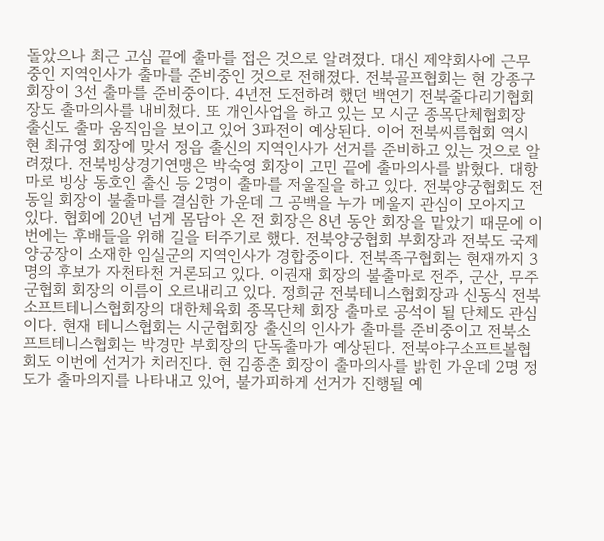돌았으나 최근 고심 끝에 출마를 접은 것으로 알려졌다. 대신 제약회사에 근무중인 지역인사가 출마를 준비중인 것으로 전해졌다. 전북골프협회는 현 강종구 회장이 3선 출마를 준비중이다. 4년전 도전하려 했던 백연기 전북줄다리기협회장도 출마의사를 내비쳤다. 또 개인사업을 하고 있는 모 시군 종목단체협회장 출신도 출마 움직임을 보이고 있어 3파전이 예상된다. 이어 전북씨름협회 역시 현 최규영 회장에 맞서 정읍 출신의 지역인사가 선거를 준비하고 있는 것으로 알려졌다. 전북빙상경기연맹은 박숙영 회장이 고민 끝에 출마의사를 밝혔다. 대항마로 빙상 동호인 출신 등 2명이 출마를 저울질을 하고 있다. 전북양궁협회도 전동일 회장이 불출마를 결심한 가운데 그 공백을 누가 메울지 관심이 모아지고 있다. 협회에 20년 넘게 몸담아 온 전 회장은 8년 동안 회장을 맡았기 때문에 이번에는 후배들을 위해 길을 터주기로 했다. 전북양궁협회 부회장과 전북도 국제양궁장이 소재한 임실군의 지역인사가 경합중이다. 전북족구협회는 현재까지 3명의 후보가 자천타천 거론되고 있다. 이권재 회장의 불출마로 전주, 군산, 무주군협회 회장의 이름이 오르내리고 있다. 정희균 전북테니스협회장과 신동식 전북소프트테니스협회장의 대한체육회 종목단체 회장 출마로 공석이 될 단체도 관심이다. 현재 테니스협회는 시군협회장 출신의 인사가 출마를 준비중이고 전북소프트테니스협회는 박경만 부회장의 단독출마가 예상된다. 전북야구소프트볼협회도 이번에 선거가 치러진다. 현 김종춘 회장이 출마의사를 밝힌 가운데 2명 정도가 출마의지를 나타내고 있어, 불가피하게 선거가 진행될 예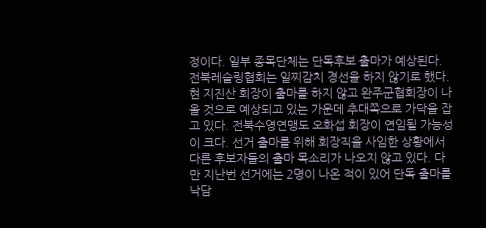정이다. 일부 종목단체는 단독후보 출마가 예상된다. 전북레슬링협회는 일찌감치 경선을 하지 않기로 했다. 현 지진산 회장이 출마를 하지 않고 완주군협회장이 나올 것으로 예상되고 있는 가운데 추대쪽으로 가닥을 잡고 있다. 전북수영연맹도 오화섭 회장이 연임될 가능성이 크다. 선거 출마를 위해 회장직을 사임한 상황에서 다른 후보자들의 출마 목소리가 나오지 않고 있다. 다만 지난번 선거에는 2명이 나온 적이 있어 단독 출마를 낙담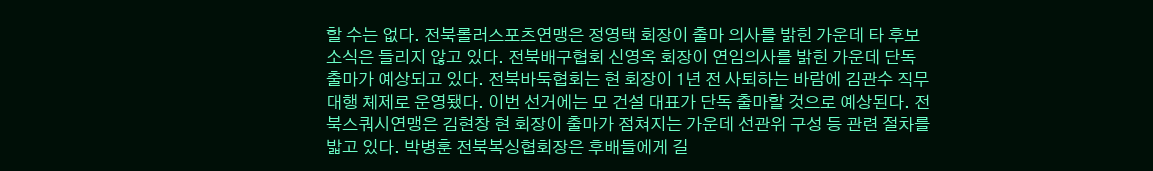할 수는 없다. 전북롤러스포츠연맹은 정영택 회장이 출마 의사를 밝힌 가운데 타 후보 소식은 들리지 않고 있다. 전북배구협회 신영옥 회장이 연임의사를 밝힌 가운데 단독 출마가 예상되고 있다. 전북바둑협회는 현 회장이 1년 전 사퇴하는 바람에 김관수 직무대행 체제로 운영됐다. 이번 선거에는 모 건설 대표가 단독 출마할 것으로 예상된다. 전북스쿼시연맹은 김현창 현 회장이 출마가 점쳐지는 가운데 선관위 구성 등 관련 절차를 밟고 있다. 박병훈 전북복싱협회장은 후배들에게 길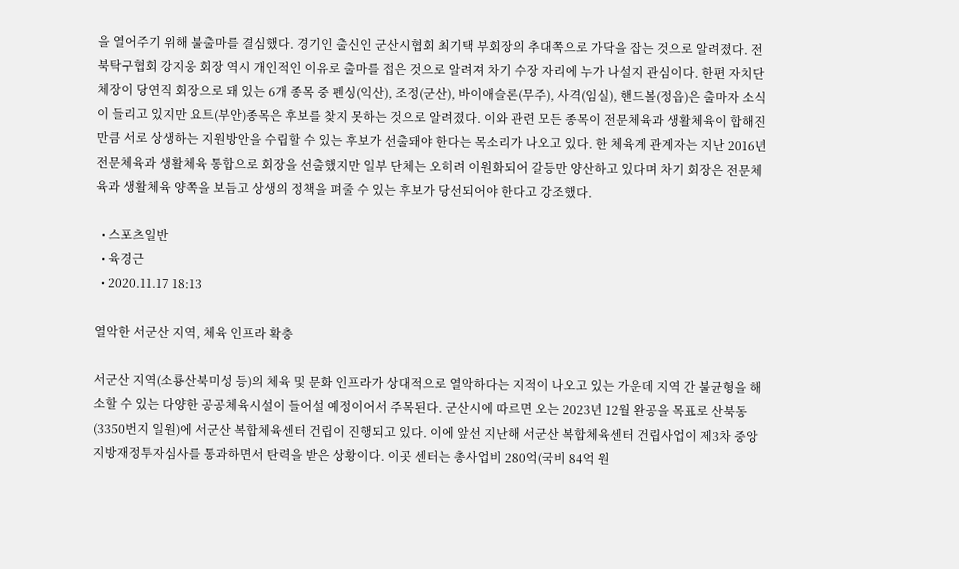을 열어주기 위해 불출마를 결심했다. 경기인 출신인 군산시협회 최기택 부회장의 추대쪽으로 가닥을 잡는 것으로 알려졌다. 전북탁구협회 강지웅 회장 역시 개인적인 이유로 출마를 접은 것으로 알려져 차기 수장 자리에 누가 나설지 관심이다. 한편 자치단체장이 당연직 회장으로 돼 있는 6개 종목 중 펜싱(익산), 조정(군산), 바이애슬론(무주), 사격(임실), 핸드볼(정읍)은 출마자 소식이 들리고 있지만 요트(부안)종목은 후보를 찾지 못하는 것으로 알려졌다. 이와 관련 모든 종목이 전문체육과 생활체육이 합해진 만큼 서로 상생하는 지원방안을 수립할 수 있는 후보가 선출돼야 한다는 목소리가 나오고 있다. 한 체육계 관계자는 지난 2016년 전문체육과 생활체육 통합으로 회장을 선출했지만 일부 단체는 오히려 이원화되어 갈등만 양산하고 있다며 차기 회장은 전문체육과 생활체육 양쪽을 보듬고 상생의 정책을 펴줄 수 있는 후보가 당선되어야 한다고 강조했다.

  • 스포츠일반
  • 육경근
  • 2020.11.17 18:13

열악한 서군산 지역, 체육 인프라 확충

서군산 지역(소룡산북미성 등)의 체육 및 문화 인프라가 상대적으로 열악하다는 지적이 나오고 있는 가운데 지역 간 불균형을 해소할 수 있는 다양한 공공체육시설이 들어설 예정이어서 주목된다. 군산시에 따르면 오는 2023년 12월 완공을 목표로 산북동(3350번지 일원)에 서군산 복합체육센터 건립이 진행되고 있다. 이에 앞선 지난해 서군산 복합체육센터 건립사업이 제3차 중앙지방재정투자심사를 통과하면서 탄력을 받은 상황이다. 이곳 센터는 총사업비 280억(국비 84억 원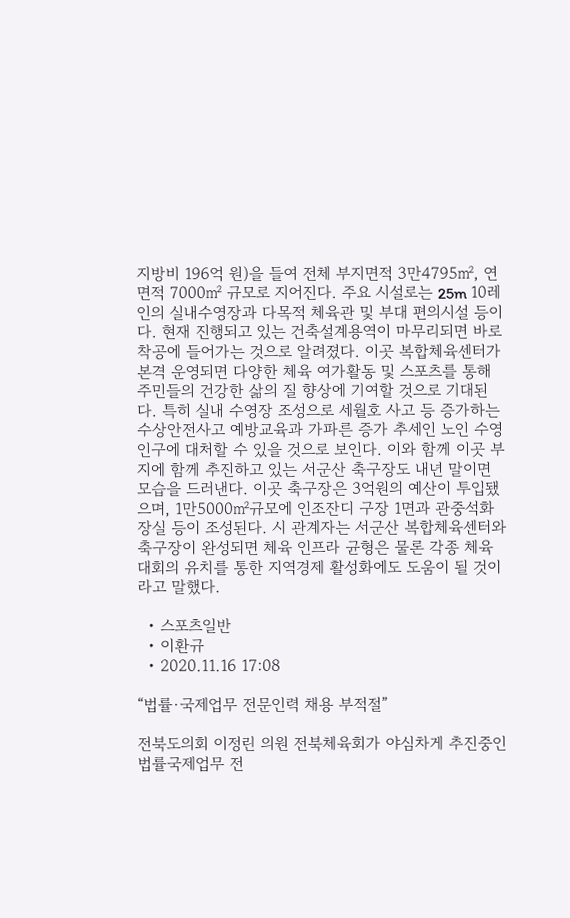지방비 196억 원)을 들여 전체 부지면적 3만4795㎡, 연면적 7000㎡ 규모로 지어진다. 주요 시설로는 25m 10레인의 실내수영장과 다목적 체육관 및 부대 편의시설 등이다. 현재 진행되고 있는 건축설계용역이 마무리되면 바로 착공에 들어가는 것으로 알려졌다. 이곳 복합체육센터가 본격 운영되면 다양한 체육 여가활동 및 스포츠를 통해 주민들의 건강한 삶의 질 향상에 기여할 것으로 기대된다. 특히 실내 수영장 조성으로 세월호 사고 등 증가하는 수상안전사고 예방교육과 가파른 증가 추세인 노인 수영인구에 대처할 수 있을 것으로 보인다. 이와 함께 이곳 부지에 함께 추진하고 있는 서군산 축구장도 내년 말이면 모습을 드러낸다. 이곳 축구장은 3억원의 예산이 투입됐으며, 1만5000㎡규모에 인조잔디 구장 1면과 관중석화장실 등이 조성된다. 시 관계자는 서군산 복합체육센터와 축구장이 완성되면 체육 인프라 균형은 물론 각종 체육대회의 유치를 통한 지역경제 활성화에도 도움이 될 것이라고 말했다.

  • 스포츠일반
  • 이환규
  • 2020.11.16 17:08

“법률·국제업무 전문인력 채용 부적절”

전북도의회 이정린 의원 전북체육회가 야심차게 추진중인 법률국제업무 전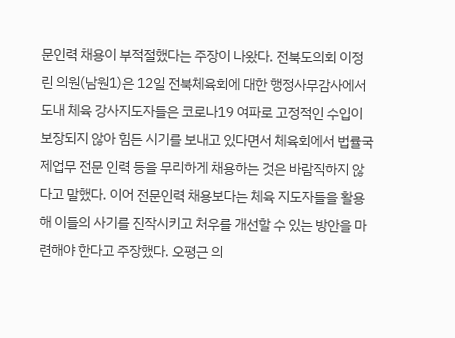문인력 채용이 부적절했다는 주장이 나왔다. 전북도의회 이정린 의원(남원1)은 12일 전북체육회에 대한 행정사무감사에서 도내 체육 강사지도자들은 코로나19 여파로 고정적인 수입이 보장되지 않아 힘든 시기를 보내고 있다면서 체육회에서 법률국제업무 전문 인력 등을 무리하게 채용하는 것은 바람직하지 않다고 말했다. 이어 전문인력 채용보다는 체육 지도자들을 활용해 이들의 사기를 진작시키고 처우를 개선할 수 있는 방안을 마련해야 한다고 주장했다. 오평근 의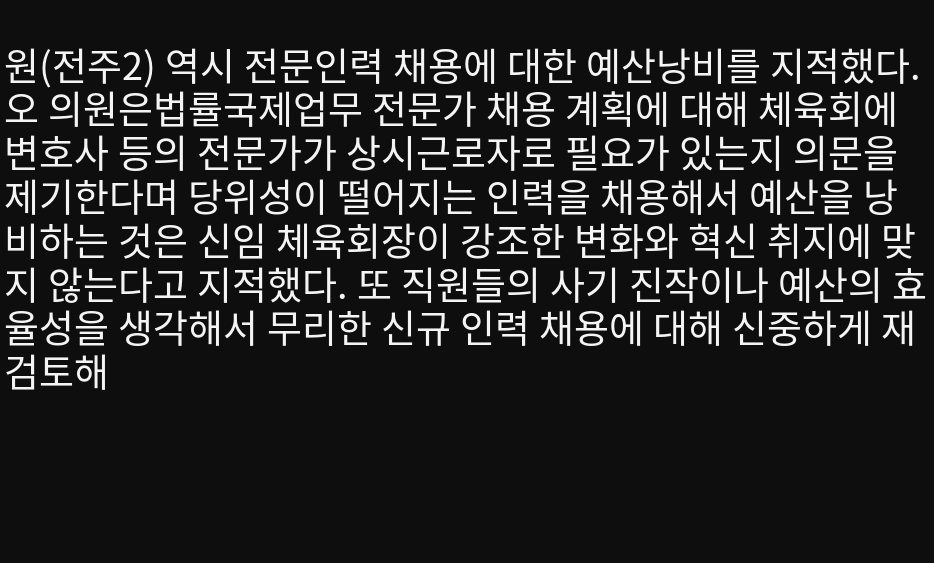원(전주2) 역시 전문인력 채용에 대한 예산낭비를 지적했다. 오 의원은법률국제업무 전문가 채용 계획에 대해 체육회에 변호사 등의 전문가가 상시근로자로 필요가 있는지 의문을 제기한다며 당위성이 떨어지는 인력을 채용해서 예산을 낭비하는 것은 신임 체육회장이 강조한 변화와 혁신 취지에 맞지 않는다고 지적했다. 또 직원들의 사기 진작이나 예산의 효율성을 생각해서 무리한 신규 인력 채용에 대해 신중하게 재검토해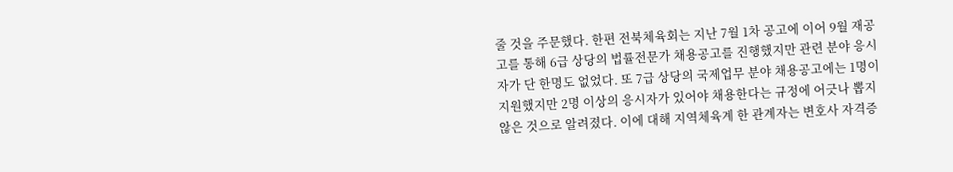줄 것을 주문했다. 한편 전북체육회는 지난 7월 1차 공고에 이어 9월 재공고를 통해 6급 상당의 법률전문가 채용공고를 진행했지만 관련 분야 응시자가 단 한명도 없었다. 또 7급 상당의 국제업무 분야 채용공고에는 1명이 지원했지만 2명 이상의 응시자가 있어야 채용한다는 규정에 어긋나 뽑지 않은 것으로 알려졌다. 이에 대해 지역체육계 한 관계자는 변호사 자격증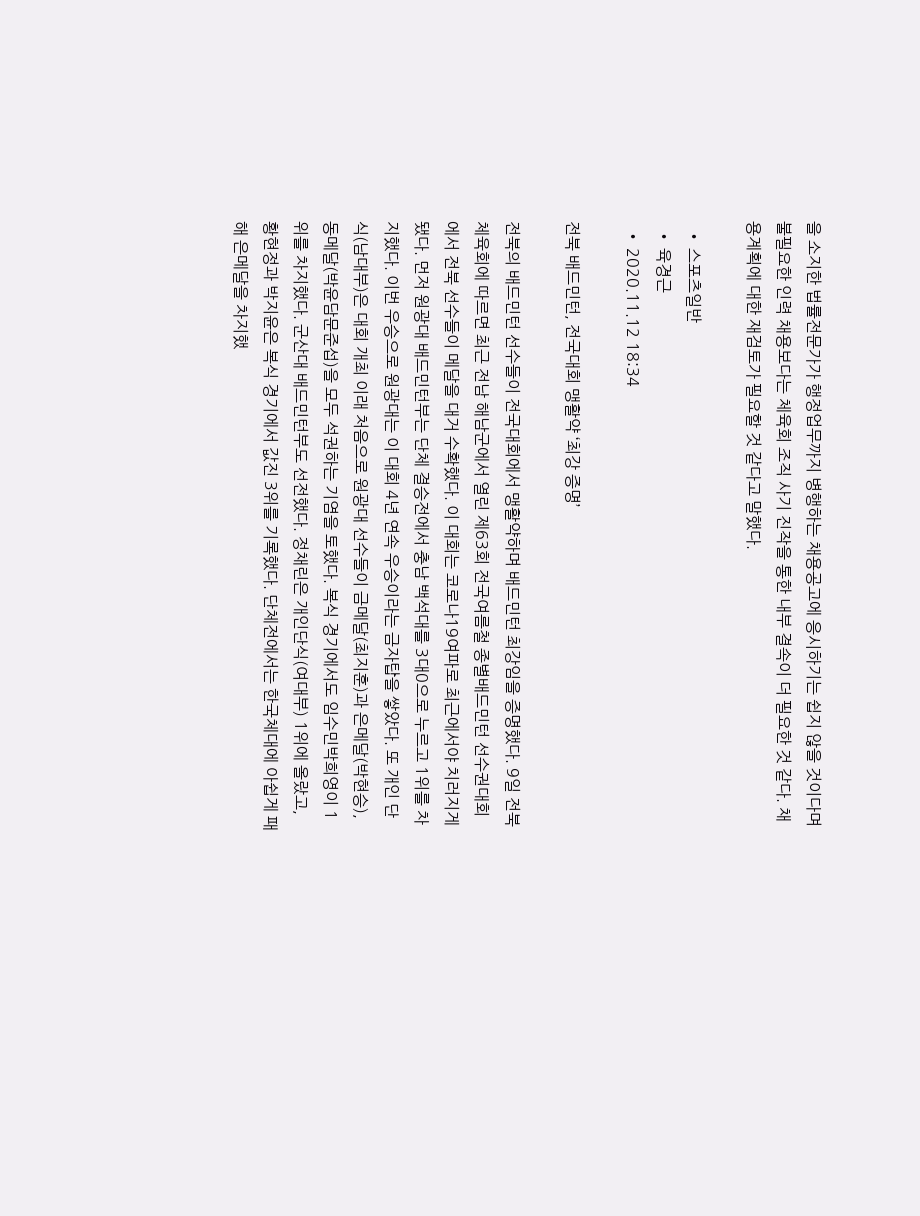을 소지한 법률전문가가 행정업무까지 병행하는 채용공고에 응시하기는 쉽지 않을 것이다며 불필요한 인력 채용보다는 체육회 조직 사기 진작을 통한 내부 결속이 더 필요한 것 같다. 채용계획에 대한 재검토가 필요할 것 같다고 말했다.

  • 스포츠일반
  • 육경근
  • 2020.11.12 18:34

전북 배드민턴, 전국대회 맹활약 ‘최강 증명’

전북의 배드민턴 선수들이 전국대회에서 맹활약하며 배드민턴 최강임을 증명했다. 9일 전북체육회에 따르면 최근 전남 해남군에서 열린 제63회 전국여름철 종별배드민턴 선수권대회에서 전북 선수들이 메달을 대거 수확했다. 이 대회는 코로나19여파로 최근에서야 치러지게 됐다. 먼저 원광대 배드민턴부는 단체 결승전에서 충남 백석대를 3대0으로 누르고 1위를 차지했다. 이번 우승으로 원광대는 이 대회 4년 연속 우승이라는 금자탑을 쌓았다. 또 개인 단식(남대부)은 대회 개최 이래 처음으로 원광대 선수들이 금메달(최지훈)과 은메달(박현승), 동메달(박윤담문준섭)을 모두 석권하는 기염을 토했다. 복식 경기에서도 임수민박희영이 1위를 차지했다. 군산대 배드민턴부도 선전했다. 정채린은 개인단식(여대부) 1위에 올랐고, 황현정과 박지윤은 복식 경기에서 값진 3위를 기록했다. 단체전에서는 한국체대에 아쉽게 패해 은메달을 차지했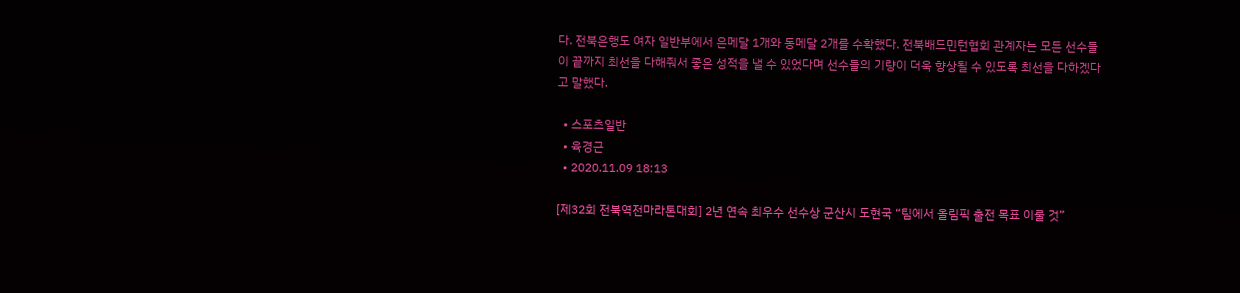다. 전북은행도 여자 일반부에서 은메달 1개와 동메달 2개를 수확했다. 전북배드민턴협회 관계자는 모든 선수들이 끝까지 최선을 다해줘서 좋은 성적을 낼 수 있었다며 선수들의 기량이 더욱 향상될 수 있도록 최선을 다하겠다고 말했다.

  • 스포츠일반
  • 육경근
  • 2020.11.09 18:13

[제32회 전북역전마라톤대회] 2년 연속 최우수 선수상 군산시 도현국 “팀에서 올림픽 출전 목표 이룰 것”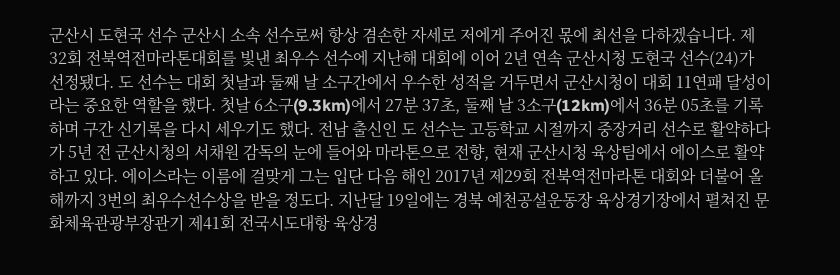군산시 도현국 선수 군산시 소속 선수로써 항상 겸손한 자세로 저에게 주어진 몫에 최선을 다하겠습니다. 제32회 전북역전마라톤대회를 빛낸 최우수 선수에 지난해 대회에 이어 2년 연속 군산시청 도현국 선수(24)가 선정됐다. 도 선수는 대회 첫날과 둘째 날 소구간에서 우수한 성적을 거두면서 군산시청이 대회 11연패 달성이라는 중요한 역할을 했다. 첫날 6소구(9.3km)에서 27분 37초, 둘째 날 3소구(12km)에서 36분 05초를 기록하며 구간 신기록을 다시 세우기도 했다. 전남 출신인 도 선수는 고등학교 시절까지 중장거리 선수로 활약하다가 5년 전 군산시청의 서채원 감독의 눈에 들어와 마라톤으로 전향, 현재 군산시청 육상팀에서 에이스로 활약하고 있다. 에이스라는 이름에 걸맞게 그는 입단 다음 해인 2017년 제29회 전북역전마라톤 대회와 더불어 올해까지 3번의 최우수선수상을 받을 정도다. 지난달 19일에는 경북 예천공설운동장 육상경기장에서 펼쳐진 문화체육관광부장관기 제41회 전국시도대항 육상경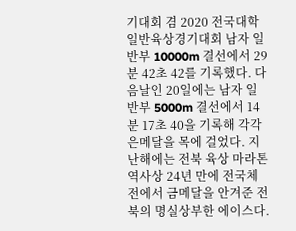기대회 겸 2020 전국대학일반육상경기대회 남자 일반부 10000m 결선에서 29분 42초 42를 기록했다. 다음날인 20일에는 남자 일반부 5000m 결선에서 14분 17초 40을 기록해 각각 은메달을 목에 걸었다. 지난해에는 전북 육상 마라톤 역사상 24년 만에 전국체전에서 금메달을 안겨준 전북의 명실상부한 에이스다.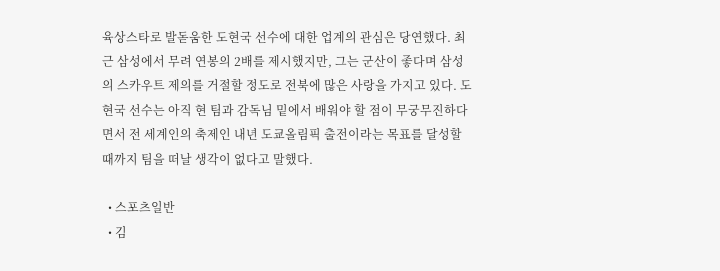육상스타로 발돋움한 도현국 선수에 대한 업계의 관심은 당연했다. 최근 삼성에서 무려 연봉의 2배를 제시했지만, 그는 군산이 좋다며 삼성의 스카우트 제의를 거절할 정도로 전북에 많은 사랑을 가지고 있다. 도현국 선수는 아직 현 팀과 감독님 밑에서 배워야 할 점이 무궁무진하다면서 전 세계인의 축제인 내년 도쿄올림픽 출전이라는 목표를 달성할 때까지 팀을 떠날 생각이 없다고 말했다.

  • 스포츠일반
  • 김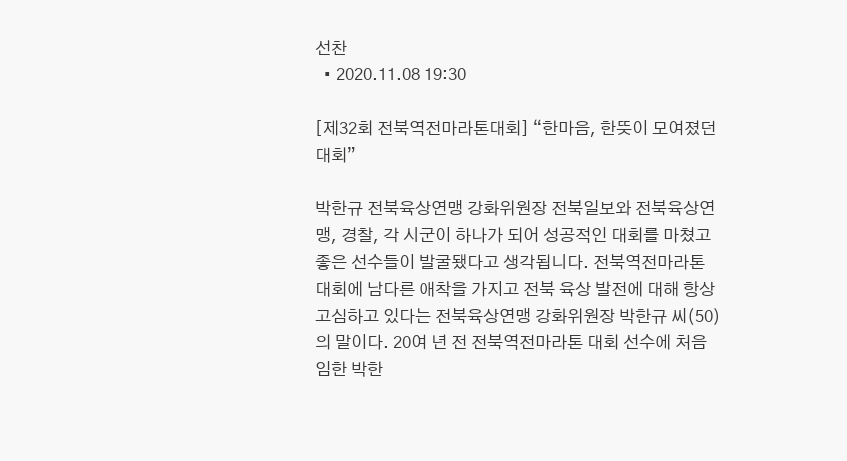선찬
  • 2020.11.08 19:30

[제32회 전북역전마라톤대회] “한마음, 한뜻이 모여졌던 대회”

박한규 전북육상연맹 강화위원장 전북일보와 전북육상연맹, 경찰, 각 시군이 하나가 되어 성공적인 대회를 마쳤고 좋은 선수들이 발굴됐다고 생각됩니다. 전북역전마라톤 대회에 남다른 애착을 가지고 전북 육상 발전에 대해 항상 고심하고 있다는 전북육상연맹 강화위원장 박한규 씨(50)의 말이다. 20여 년 전 전북역전마라톤 대회 선수에 처음 임한 박한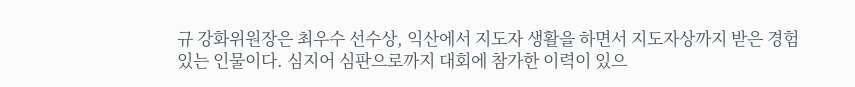규 강화위원장은 최우수 선수상, 익산에서 지도자 생활을 하면서 지도자상까지 받은 경험 있는 인물이다. 심지어 심판으로까지 대회에 참가한 이력이 있으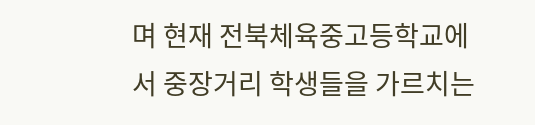며 현재 전북체육중고등학교에서 중장거리 학생들을 가르치는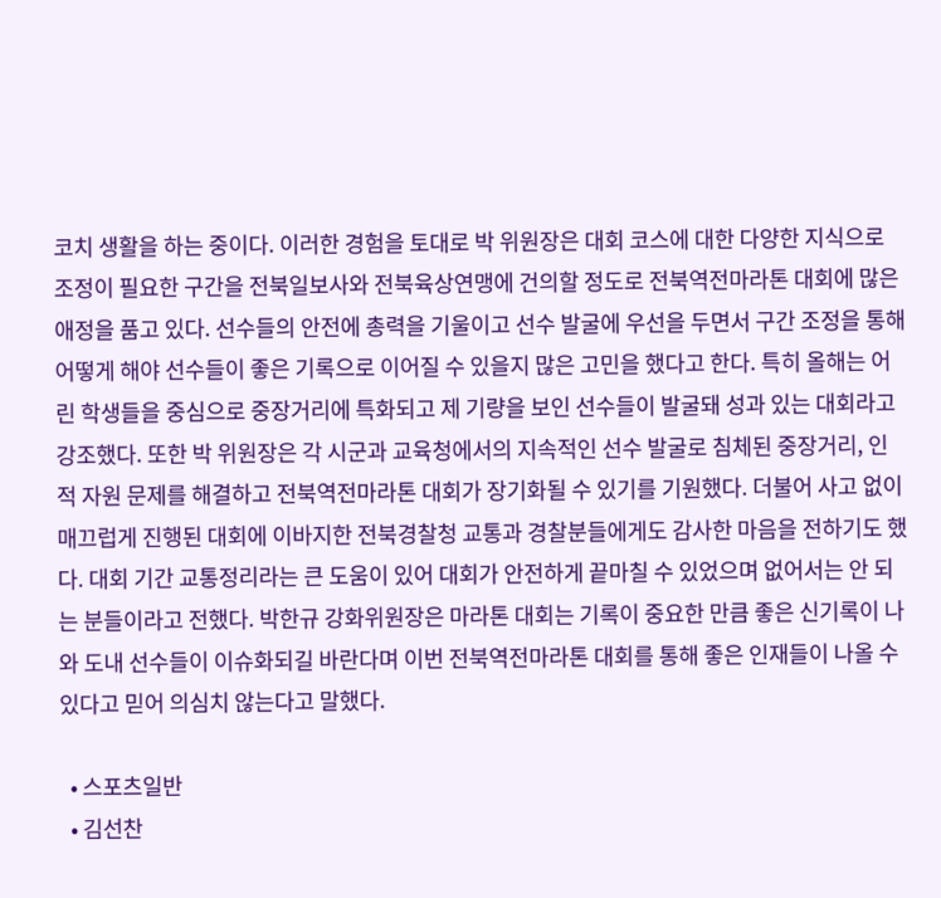코치 생활을 하는 중이다. 이러한 경험을 토대로 박 위원장은 대회 코스에 대한 다양한 지식으로 조정이 필요한 구간을 전북일보사와 전북육상연맹에 건의할 정도로 전북역전마라톤 대회에 많은 애정을 품고 있다. 선수들의 안전에 총력을 기울이고 선수 발굴에 우선을 두면서 구간 조정을 통해 어떻게 해야 선수들이 좋은 기록으로 이어질 수 있을지 많은 고민을 했다고 한다. 특히 올해는 어린 학생들을 중심으로 중장거리에 특화되고 제 기량을 보인 선수들이 발굴돼 성과 있는 대회라고 강조했다. 또한 박 위원장은 각 시군과 교육청에서의 지속적인 선수 발굴로 침체된 중장거리, 인적 자원 문제를 해결하고 전북역전마라톤 대회가 장기화될 수 있기를 기원했다. 더불어 사고 없이 매끄럽게 진행된 대회에 이바지한 전북경찰청 교통과 경찰분들에게도 감사한 마음을 전하기도 했다. 대회 기간 교통정리라는 큰 도움이 있어 대회가 안전하게 끝마칠 수 있었으며 없어서는 안 되는 분들이라고 전했다. 박한규 강화위원장은 마라톤 대회는 기록이 중요한 만큼 좋은 신기록이 나와 도내 선수들이 이슈화되길 바란다며 이번 전북역전마라톤 대회를 통해 좋은 인재들이 나올 수 있다고 믿어 의심치 않는다고 말했다.

  • 스포츠일반
  • 김선찬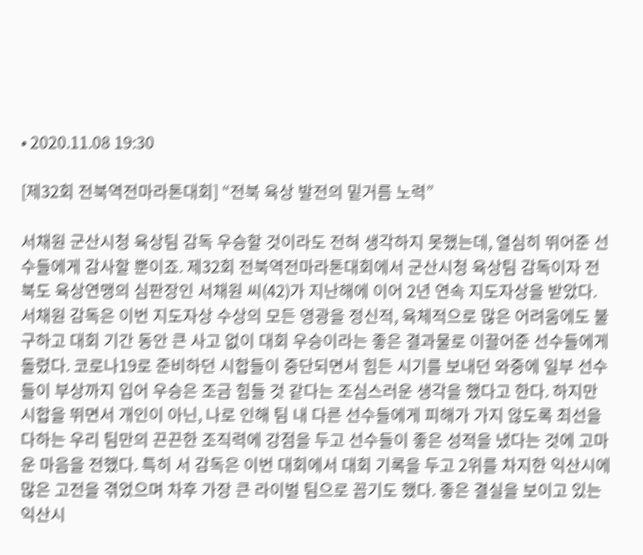• 2020.11.08 19:30

[제32회 전북역전마라톤대회] “전북 육상 발전의 밑거름 노력”

서채원 군산시청 육상팀 감독 우승할 것이라도 전혀 생각하지 못했는데, 열심히 뛰어준 선수들에게 감사할 뿐이죠. 제32회 전북역전마라톤대회에서 군산시청 육상팀 감독이자 전북도 육상연맹의 심판장인 서채원 씨(42)가 지난해에 이어 2년 연속 지도자상을 받았다. 서채원 감독은 이번 지도자상 수상의 모든 영광을 정신적, 육체적으로 많은 어려움에도 불구하고 대회 기간 동안 큰 사고 없이 대회 우승이라는 좋은 결과물로 이끌어준 선수들에게 돌렸다. 코로나19로 준비하던 시합들이 중단되면서 힘든 시기를 보내던 와중에 일부 선수들이 부상까지 입어 우승은 조금 힘들 것 같다는 조심스러운 생각을 했다고 한다. 하지만 시합을 뛰면서 개인이 아닌, 나로 인해 팀 내 다른 선수들에게 피해가 가지 않도록 최선을 다하는 우리 팀만의 끈끈한 조직력에 강점을 두고 선수들이 좋은 성적을 냈다는 것에 고마운 마음을 전했다. 특히 서 감독은 이번 대회에서 대회 기록을 두고 2위를 차지한 익산시에 많은 고전을 겪었으며 차후 가장 큰 라이벌 팀으로 꼽기도 했다. 좋은 결실을 보이고 있는 익산시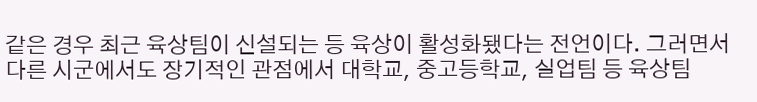같은 경우 최근 육상팀이 신설되는 등 육상이 활성화됐다는 전언이다. 그러면서 다른 시군에서도 장기적인 관점에서 대학교, 중고등학교, 실업팀 등 육상팀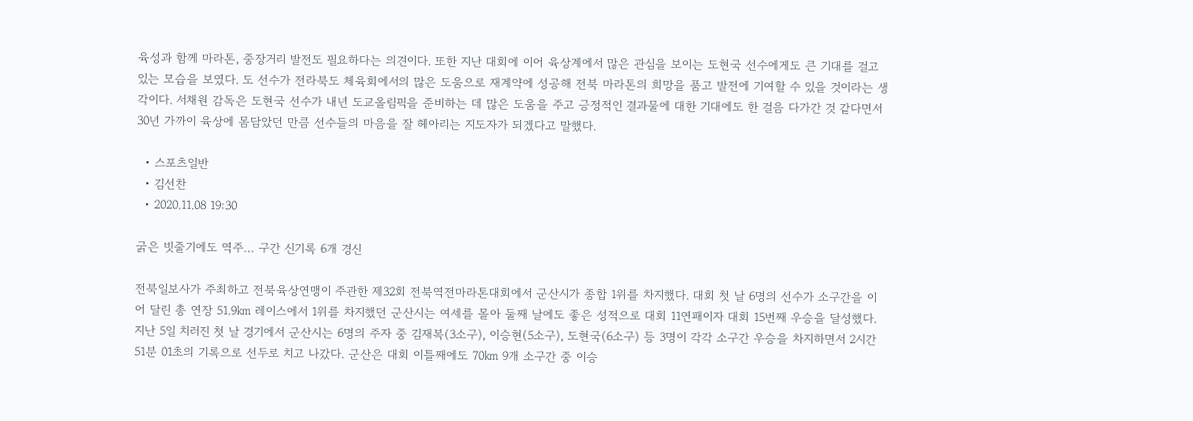육성과 함께 마라톤, 중장거리 발전도 필요하다는 의견이다. 또한 지난 대회에 이어 육상계에서 많은 관심을 보이는 도현국 선수에게도 큰 기대를 걸고 있는 모습을 보였다. 도 선수가 전라북도 체육회에서의 많은 도움으로 재계약에 성공해 전북 마라톤의 희망을 품고 발전에 기여할 수 있을 것이라는 생각이다. 서채원 감독은 도현국 선수가 내년 도교올림픽을 준비하는 데 많은 도움을 주고 긍정적인 결과물에 대한 기대에도 한 걸음 다가간 것 같다면서 30년 가까이 육상에 몸담았던 만큼 선수들의 마음을 잘 헤아리는 지도자가 되겠다고 말했다.

  • 스포츠일반
  • 김선찬
  • 2020.11.08 19:30

굵은 빗줄기에도 역주… 구간 신기록 6개 경신

전북일보사가 주최하고 전북육상연맹이 주관한 제32회 전북역전마라톤대회에서 군산시가 종합 1위를 차지했다. 대회 첫 날 6명의 선수가 소구간을 이어 달린 총 연장 51.9㎞ 레이스에서 1위를 차지했던 군산시는 여세를 몰아 둘째 날에도 좋은 성적으로 대회 11연패이자 대회 15번째 우승을 달성했다. 지난 5일 치러진 첫 날 경기에서 군산시는 6명의 주자 중 김재복(3소구), 이승현(5소구), 도현국(6소구) 등 3명이 각각 소구간 우승을 차지하면서 2시간 51분 01초의 기록으로 선두로 치고 나갔다. 군산은 대회 이틀째에도 70㎞ 9개 소구간 중 이승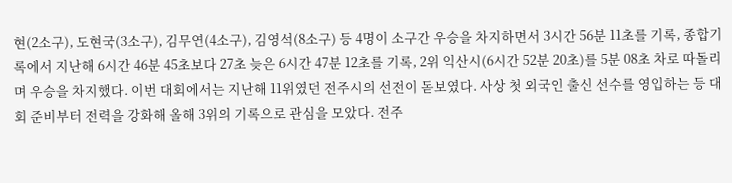현(2소구), 도현국(3소구), 김무연(4소구), 김영석(8소구) 등 4명이 소구간 우승을 차지하면서 3시간 56분 11초를 기록, 종합기록에서 지난해 6시간 46분 45초보다 27초 늦은 6시간 47분 12초를 기록, 2위 익산시(6시간 52분 20초)를 5분 08초 차로 따돌리며 우승을 차지했다. 이번 대회에서는 지난해 11위였던 전주시의 선전이 돋보였다. 사상 첫 외국인 출신 선수를 영입하는 등 대회 준비부터 전력을 강화해 올해 3위의 기록으로 관심을 모았다. 전주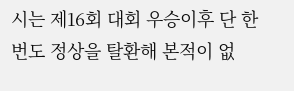시는 제16회 대회 우승이후 단 한번도 정상을 탈환해 본적이 없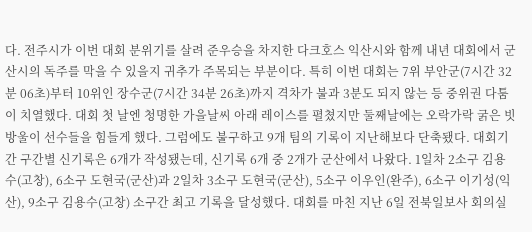다. 전주시가 이번 대회 분위기를 살려 준우승을 차지한 다크호스 익산시와 함께 내년 대회에서 군산시의 독주를 막을 수 있을지 귀추가 주목되는 부분이다. 특히 이번 대회는 7위 부안군(7시간 32분 06초)부터 10위인 장수군(7시간 34분 26초)까지 격차가 불과 3분도 되지 않는 등 중위권 다툼이 치열했다. 대회 첫 날엔 청명한 가을날씨 아래 레이스를 펼쳤지만 둘째날에는 오락가락 굵은 빗방울이 선수들을 힘들게 했다. 그럼에도 불구하고 9개 팀의 기록이 지난해보다 단축됐다. 대회기간 구간별 신기록은 6개가 작성됐는데, 신기록 6개 중 2개가 군산에서 나왔다. 1일차 2소구 김용수(고창), 6소구 도현국(군산)과 2일차 3소구 도현국(군산), 5소구 이우인(완주), 6소구 이기성(익산), 9소구 김용수(고창) 소구간 최고 기록을 달성했다. 대회를 마친 지난 6일 전북일보사 회의실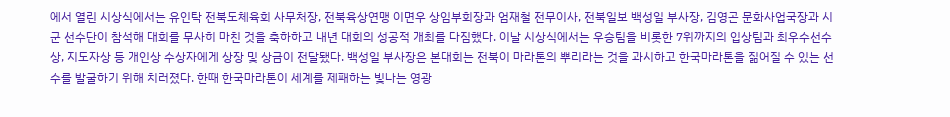에서 열린 시상식에서는 유인탁 전북도체육회 사무처장, 전북육상연맹 이면우 상임부회장과 엄재철 전무이사, 전북일보 백성일 부사장, 김영곤 문화사업국장과 시군 선수단이 참석해 대회를 무사히 마친 것을 축하하고 내년 대회의 성공적 개최를 다짐했다. 이날 시상식에서는 우승팀을 비롯한 7위까지의 입상팀과 최우수선수상, 지도자상 등 개인상 수상자에게 상장 및 상금이 전달됐다. 백성일 부사장은 본대회는 전북이 마라톤의 뿌리라는 것을 과시하고 한국마라톤을 짊어질 수 있는 선수를 발굴하기 위해 치러졌다. 한때 한국마라톤이 세계를 제패하는 빛나는 영광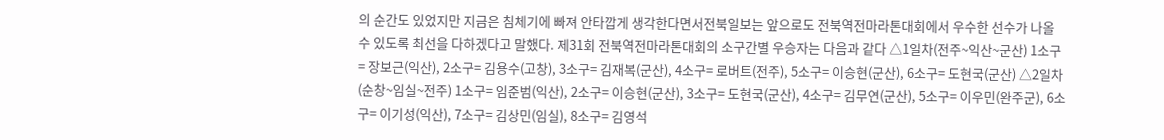의 순간도 있었지만 지금은 침체기에 빠져 안타깝게 생각한다면서전북일보는 앞으로도 전북역전마라톤대회에서 우수한 선수가 나올 수 있도록 최선을 다하겠다고 말했다. 제31회 전북역전마라톤대회의 소구간별 우승자는 다음과 같다 △1일차(전주~익산~군산) 1소구= 장보근(익산), 2소구= 김용수(고창), 3소구= 김재복(군산), 4소구= 로버트(전주), 5소구= 이승현(군산), 6소구= 도현국(군산) △2일차(순창~임실~전주) 1소구= 임준범(익산), 2소구= 이승현(군산), 3소구= 도현국(군산), 4소구= 김무연(군산), 5소구= 이우민(완주군), 6소구= 이기성(익산), 7소구= 김상민(임실), 8소구= 김영석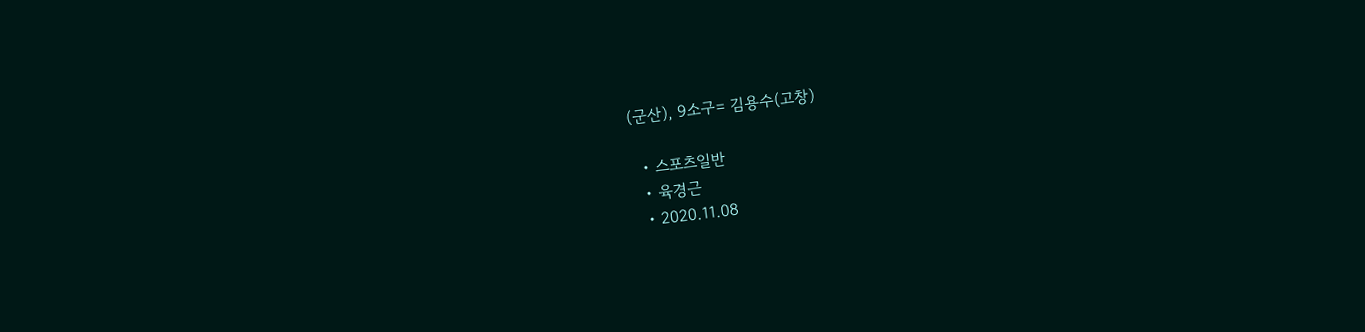(군산), 9소구= 김용수(고창)

  • 스포츠일반
  • 육경근
  • 2020.11.08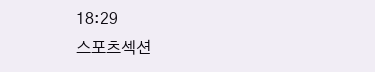18:29
스포츠섹션